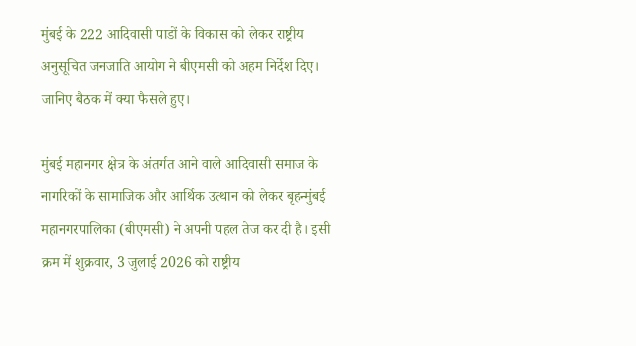मुंबई के 222 आदिवासी पाडों के विकास को लेकर राष्ट्रीय अनुसूचित जनजाति आयोग ने बीएमसी को अहम निर्देश दिए। जानिए बैठक में क्या फैसले हुए।

मुंबई महानगर क्षेत्र के अंतर्गत आने वाले आदिवासी समाज के नागरिकों के सामाजिक और आर्थिक उत्थान को लेकर बृहन्मुंबई महानगरपालिका (बीएमसी) ने अपनी पहल तेज कर दी है। इसी क्रम में शुक्रवार, 3 जुलाई 2026 को राष्ट्रीय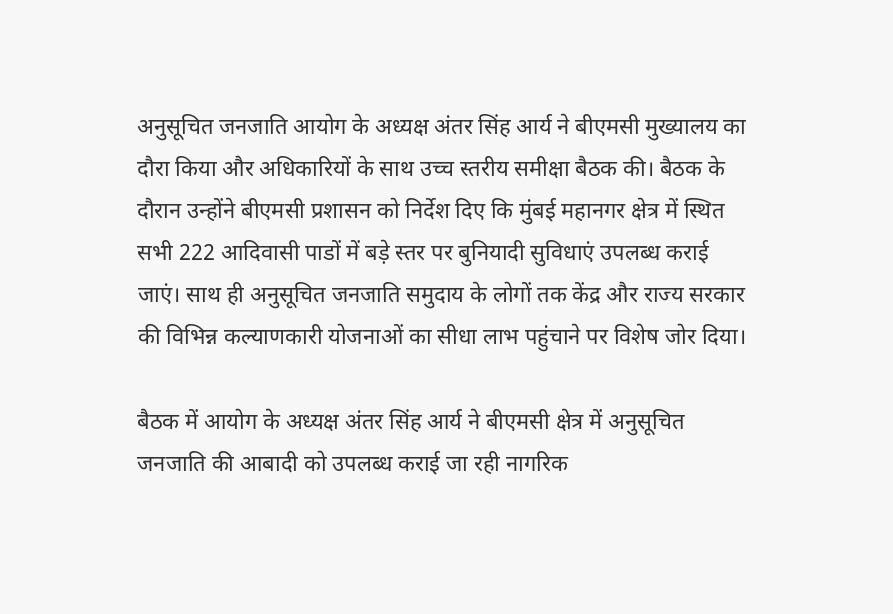अनुसूचित जनजाति आयोग के अध्यक्ष अंतर सिंह आर्य ने बीएमसी मुख्यालय का दौरा किया और अधिकारियों के साथ उच्च स्तरीय समीक्षा बैठक की। बैठक के दौरान उन्होंने बीएमसी प्रशासन को निर्देश दिए कि मुंबई महानगर क्षेत्र में स्थित सभी 222 आदिवासी पाडों में बड़े स्तर पर बुनियादी सुविधाएं उपलब्ध कराई जाएं। साथ ही अनुसूचित जनजाति समुदाय के लोगों तक केंद्र और राज्य सरकार की विभिन्न कल्याणकारी योजनाओं का सीधा लाभ पहुंचाने पर विशेष जोर दिया।

बैठक में आयोग के अध्यक्ष अंतर सिंह आर्य ने बीएमसी क्षेत्र में अनुसूचित जनजाति की आबादी को उपलब्ध कराई जा रही नागरिक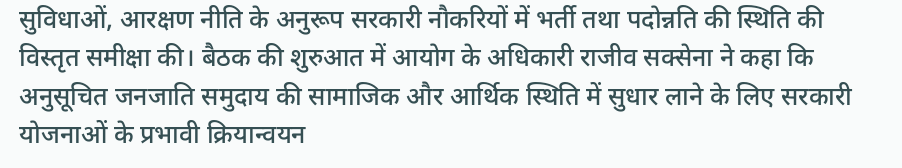सुविधाओं, आरक्षण नीति के अनुरूप सरकारी नौकरियों में भर्ती तथा पदोन्नति की स्थिति की विस्तृत समीक्षा की। बैठक की शुरुआत में आयोग के अधिकारी राजीव सक्सेना ने कहा कि अनुसूचित जनजाति समुदाय की सामाजिक और आर्थिक स्थिति में सुधार लाने के लिए सरकारी योजनाओं के प्रभावी क्रियान्वयन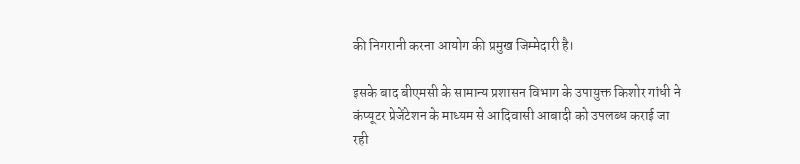की निगरानी करना आयोग की प्रमुख जिम्मेदारी है।

इसके बाद बीएमसी के सामान्य प्रशासन विभाग के उपायुक्त किशोर गांधी ने कंप्यूटर प्रेजेंटेशन के माध्यम से आदिवासी आबादी को उपलब्ध कराई जा रही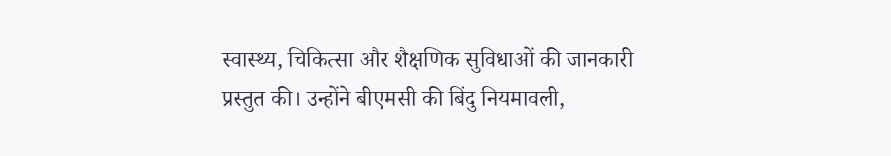स्वास्थ्य, चिकित्सा और शैक्षणिक सुविधाओं की जानकारी प्रस्तुत की। उन्होंने बीएमसी की बिंदु नियमावली,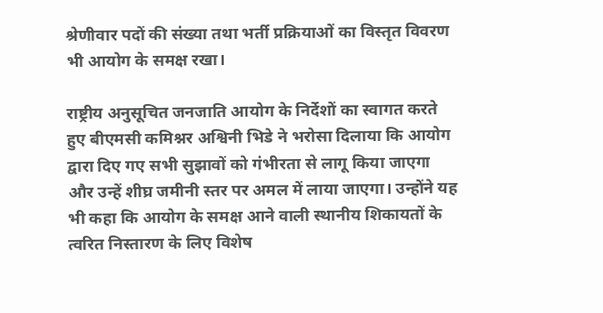श्रेणीवार पदों की संख्या तथा भर्ती प्रक्रियाओं का विस्तृत विवरण भी आयोग के समक्ष रखा।

राष्ट्रीय अनुसूचित जनजाति आयोग के निर्देशों का स्वागत करते हुए बीएमसी कमिश्नर अश्विनी भिडे ने भरोसा दिलाया कि आयोग द्वारा दिए गए सभी सुझावों को गंभीरता से लागू किया जाएगा और उन्हें शीघ्र जमीनी स्तर पर अमल में लाया जाएगा। उन्होंने यह भी कहा कि आयोग के समक्ष आने वाली स्थानीय शिकायतों के त्वरित निस्तारण के लिए विशेष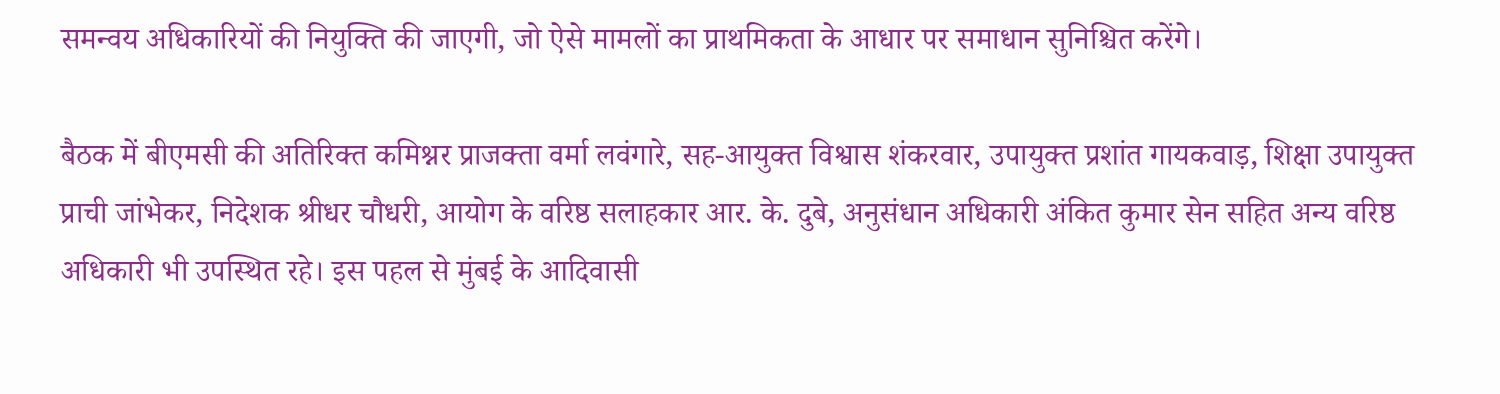समन्वय अधिकारियों की नियुक्ति की जाएगी, जो ऐसे मामलों का प्राथमिकता के आधार पर समाधान सुनिश्चित करेंगे।

बैठक में बीएमसी की अतिरिक्त कमिश्नर प्राजक्ता वर्मा लवंगारे, सह-आयुक्त विश्वास शंकरवार, उपायुक्त प्रशांत गायकवाड़, शिक्षा उपायुक्त प्राची जांभेकर, निदेशक श्रीधर चौधरी, आयोग के वरिष्ठ सलाहकार आर. के. दुबे, अनुसंधान अधिकारी अंकित कुमार सेन सहित अन्य वरिष्ठ अधिकारी भी उपस्थित रहे। इस पहल से मुंबई के आदिवासी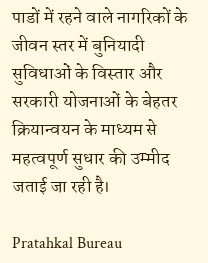पाडों में रहने वाले नागरिकों के जीवन स्तर में बुनियादी सुविधाओं के विस्तार और सरकारी योजनाओं के बेहतर क्रियान्वयन के माध्यम से महत्वपूर्ण सुधार की उम्मीद जताई जा रही है।

Pratahkal Bureau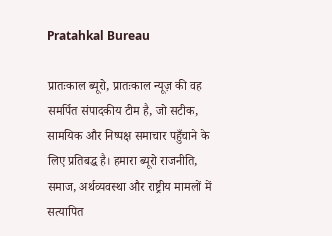Pratahkal Bureau

प्रातःकाल ब्यूरो, प्रातःकाल न्यूज़ की वह समर्पित संपादकीय टीम है, जो सटीक, सामयिक और निष्पक्ष समाचार पहुँचाने के लिए प्रतिबद्ध है। हमारा ब्यूरो राजनीति, समाज, अर्थव्यवस्था और राष्ट्रीय मामलों में सत्यापित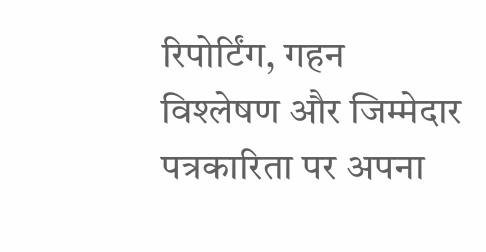रिपोर्टिंग, गहन विश्लेषण और जिम्मेदार पत्रकारिता पर अपना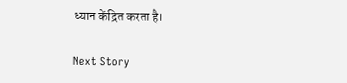ध्यान केंद्रित करता है।

Next Story